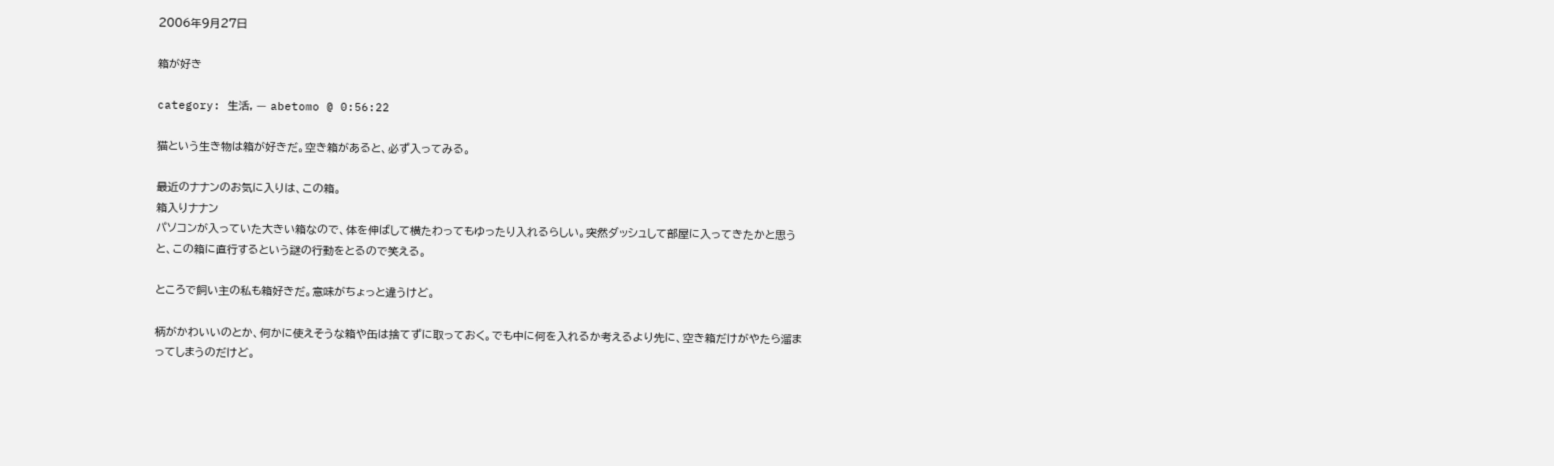2006年9月27日

箱が好き

category: 生活, — abetomo @ 0:56:22

猫という生き物は箱が好きだ。空き箱があると、必ず入ってみる。

最近のナナンのお気に入りは、この箱。
箱入りナナン
パソコンが入っていた大きい箱なので、体を伸ばして横たわってもゆったり入れるらしい。突然ダッシュして部屋に入ってきたかと思うと、この箱に直行するという謎の行動をとるので笑える。

ところで飼い主の私も箱好きだ。意味がちょっと違うけど。

柄がかわいいのとか、何かに使えそうな箱や缶は捨てずに取っておく。でも中に何を入れるか考えるより先に、空き箱だけがやたら溜まってしまうのだけど。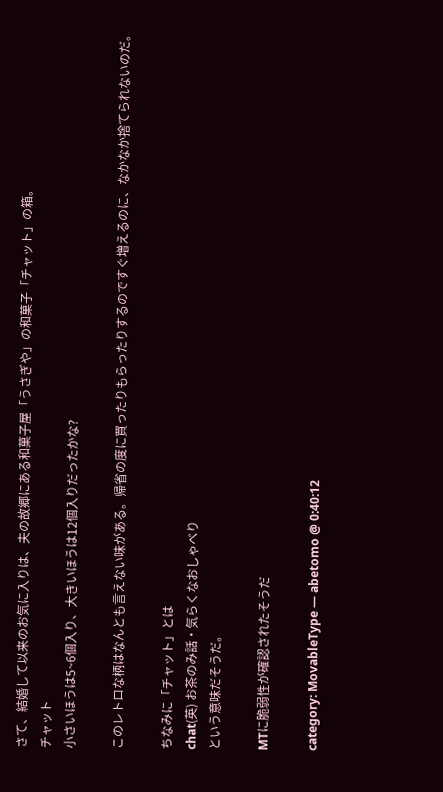さて、結婚して以来のお気に入りは、夫の故郷にある和菓子屋「うさぎや」の和菓子「チャット」の箱。
チャット
小さいほうは5~6個入り、大きいほうは12個入りだったかな?

このレトロな柄はなんとも言えない味がある。帰省の度に買ったりもらったりするのですぐ増えるのに、なかなか捨てられないのだ。

ちなみに「チャット」とは
chat(英) お茶のみ話・気らくなおしゃべり
という意味だそうだ。

MTに脆弱性が確認されたそうだ

category: MovableType — abetomo @ 0:40:12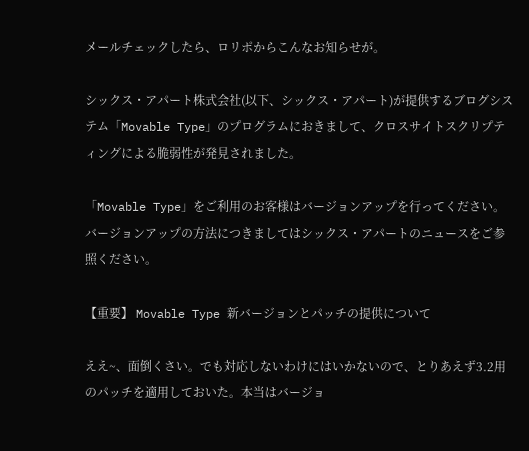メールチェックしたら、ロリポからこんなお知らせが。

シックス・アパート株式会社(以下、シックス・アパート)が提供するブログシステム「Movable Type」のプログラムにおきまして、クロスサイトスクリプティングによる脆弱性が発見されました。

「Movable Type」をご利用のお客様はバージョンアップを行ってください。バージョンアップの方法につきましてはシックス・アパートのニュースをご参照ください。

【重要】 Movable Type 新バージョンとパッチの提供について

ええ~、面倒くさい。でも対応しないわけにはいかないので、とりあえず3.2用のパッチを適用しておいた。本当はバージョ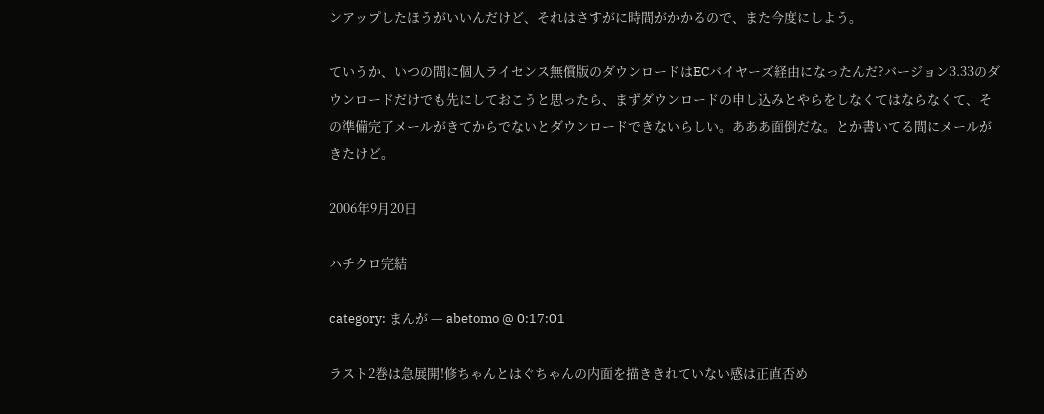ンアップしたほうがいいんだけど、それはさすがに時間がかかるので、また今度にしよう。

ていうか、いつの間に個人ライセンス無償版のダウンロードはECバイヤーズ経由になったんだ?バージョン3.33のダウンロードだけでも先にしておこうと思ったら、まずダウンロードの申し込みとやらをしなくてはならなくて、その準備完了メールがきてからでないとダウンロードできないらしい。あああ面倒だな。とか書いてる間にメールがきたけど。

2006年9月20日

ハチクロ完結

category: まんが — abetomo @ 0:17:01

ラスト2巻は急展開!修ちゃんとはぐちゃんの内面を描ききれていない感は正直否め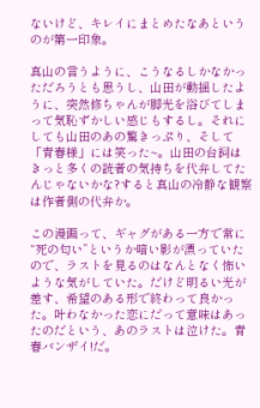ないけど、キレイにまとめたなあというのが第一印象。

真山の言うように、こうなるしかなかっただろうとも思うし、山田が動揺したように、突然修ちゃんが脚光を浴びてしまって気恥ずかしい感じもするし。それにしても山田のあの驚きっぷり、そして「青春様」には笑った~。山田の台詞はきっと多くの読者の気持ちを代弁してたんじゃないかな?すると真山の冷静な観察は作者側の代弁か。

この漫画って、ギャグがある一方で常に“死の匂い”というか暗い影が漂っていたので、ラストを見るのはなんとなく怖いような気がしていた。だけど明るい光が差す、希望のある形で終わって良かった。叶わなかった恋にだって意味はあったのだという、あのラストは泣けた。青春バンザイ!だ。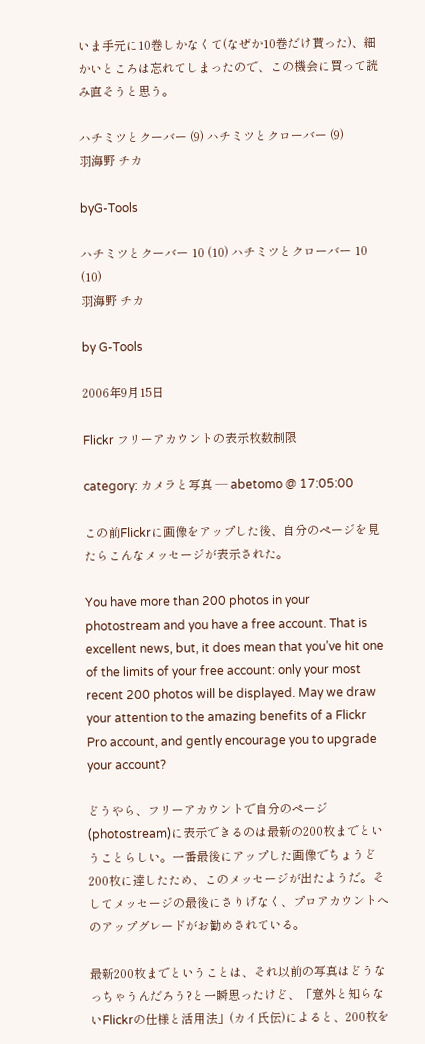いま手元に10巻しかなくて(なぜか10巻だけ貰った)、細かいところは忘れてしまったので、この機会に買って読み直そうと思う。

ハチミツとクーバー (9) ハチミツとクローバー (9)
羽海野 チカ

byG-Tools

ハチミツとクーバー 10 (10) ハチミツとクローバー 10 (10)
羽海野 チカ

by G-Tools

2006年9月15日

Flickr フリーアカウントの表示枚数制限

category: カメラと写真 — abetomo @ 17:05:00

この前Flickrに画像をアップした後、自分のページを見たらこんなメッセージが表示された。

You have more than 200 photos in your photostream and you have a free account. That is excellent news, but, it does mean that you’ve hit one of the limits of your free account: only your most recent 200 photos will be displayed. May we draw your attention to the amazing benefits of a Flickr Pro account, and gently encourage you to upgrade your account?

どうやら、フリーアカウントで自分のページ(photostream)に表示できるのは最新の200枚までということらしい。一番最後にアップした画像でちょうど200枚に達したため、このメッセージが出たようだ。そしてメッセージの最後にさりげなく、プロアカウントへのアップグレードがお勧めされている。

最新200枚までということは、それ以前の写真はどうなっちゃうんだろう?と一瞬思ったけど、「意外と知らないFlickrの仕様と活用法」(カイ氏伝)によると、200枚を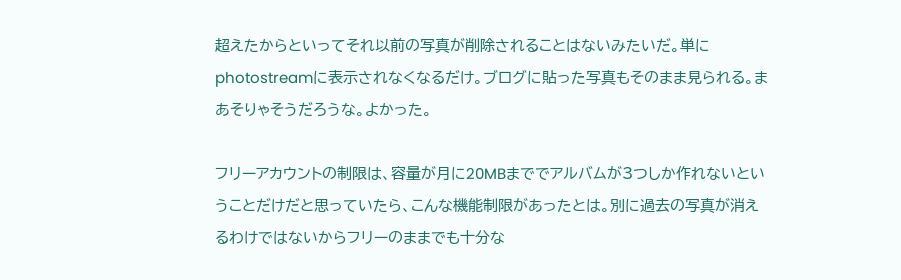超えたからといってそれ以前の写真が削除されることはないみたいだ。単にphotostreamに表示されなくなるだけ。ブログに貼った写真もそのまま見られる。まあそりゃそうだろうな。よかった。

フリーアカウントの制限は、容量が月に20MBまででアルバムが3つしか作れないということだけだと思っていたら、こんな機能制限があったとは。別に過去の写真が消えるわけではないからフリーのままでも十分な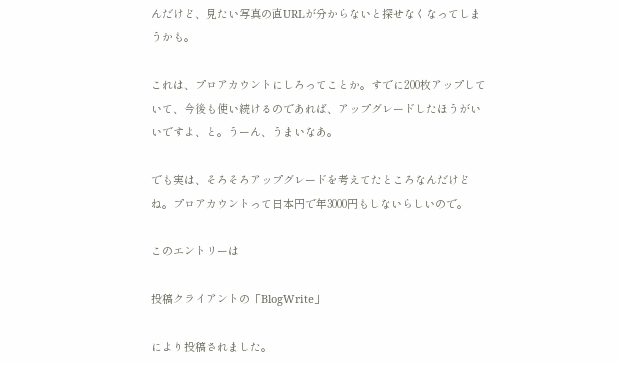んだけど、見たい写真の直URLが分からないと探せなくなってしまうかも。

これは、プロアカウントにしろってことか。すでに200枚アップしていて、今後も使い続けるのであれば、アップグレードしたほうがいいですよ、と。うーん、うまいなあ。

でも実は、そろそろアップグレードを考えてたところなんだけどね。プロアカウントって日本円で年3000円もしないらしいので。

このエントリーは

投稿クライアントの「BlogWrite」

により投稿されました。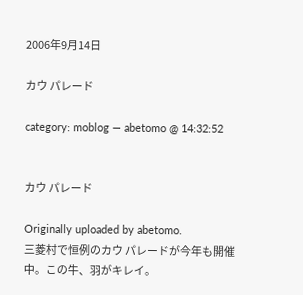2006年9月14日

カウ パレード

category: moblog — abetomo @ 14:32:52


カウ パレード

Originally uploaded by abetomo.
三菱村で恒例のカウ パレードが今年も開催中。この牛、羽がキレイ。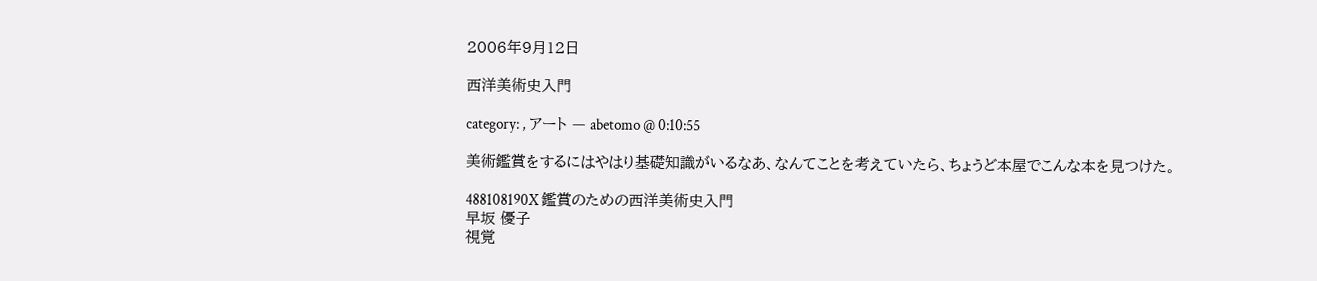2006年9月12日

西洋美術史入門

category: , アート — abetomo @ 0:10:55

美術鑑賞をするにはやはり基礎知識がいるなあ、なんてことを考えていたら、ちょうど本屋でこんな本を見つけた。

488108190X 鑑賞のための西洋美術史入門
早坂 優子
視覚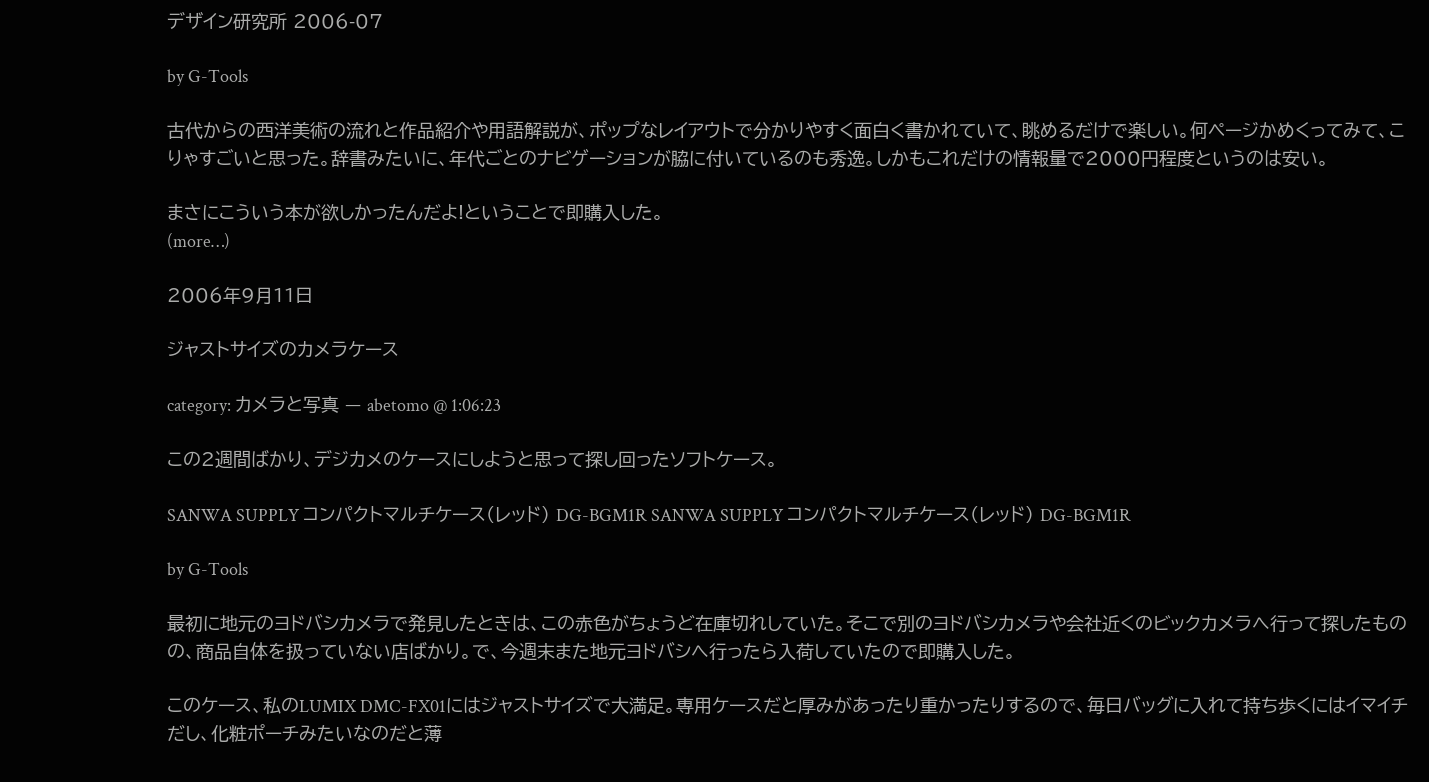デザイン研究所 2006-07

by G-Tools

古代からの西洋美術の流れと作品紹介や用語解説が、ポップなレイアウトで分かりやすく面白く書かれていて、眺めるだけで楽しい。何ページかめくってみて、こりゃすごいと思った。辞書みたいに、年代ごとのナビゲーションが脇に付いているのも秀逸。しかもこれだけの情報量で2000円程度というのは安い。

まさにこういう本が欲しかったんだよ!ということで即購入した。
(more…)

2006年9月11日

ジャストサイズのカメラケース

category: カメラと写真 — abetomo @ 1:06:23

この2週間ばかり、デジカメのケースにしようと思って探し回ったソフトケース。

SANWA SUPPLY コンパクトマルチケース(レッド) DG-BGM1R SANWA SUPPLY コンパクトマルチケース(レッド) DG-BGM1R

by G-Tools

最初に地元のヨドバシカメラで発見したときは、この赤色がちょうど在庫切れしていた。そこで別のヨドバシカメラや会社近くのビックカメラへ行って探したものの、商品自体を扱っていない店ばかり。で、今週末また地元ヨドバシへ行ったら入荷していたので即購入した。

このケース、私のLUMIX DMC-FX01にはジャストサイズで大満足。専用ケースだと厚みがあったり重かったりするので、毎日バッグに入れて持ち歩くにはイマイチだし、化粧ポーチみたいなのだと薄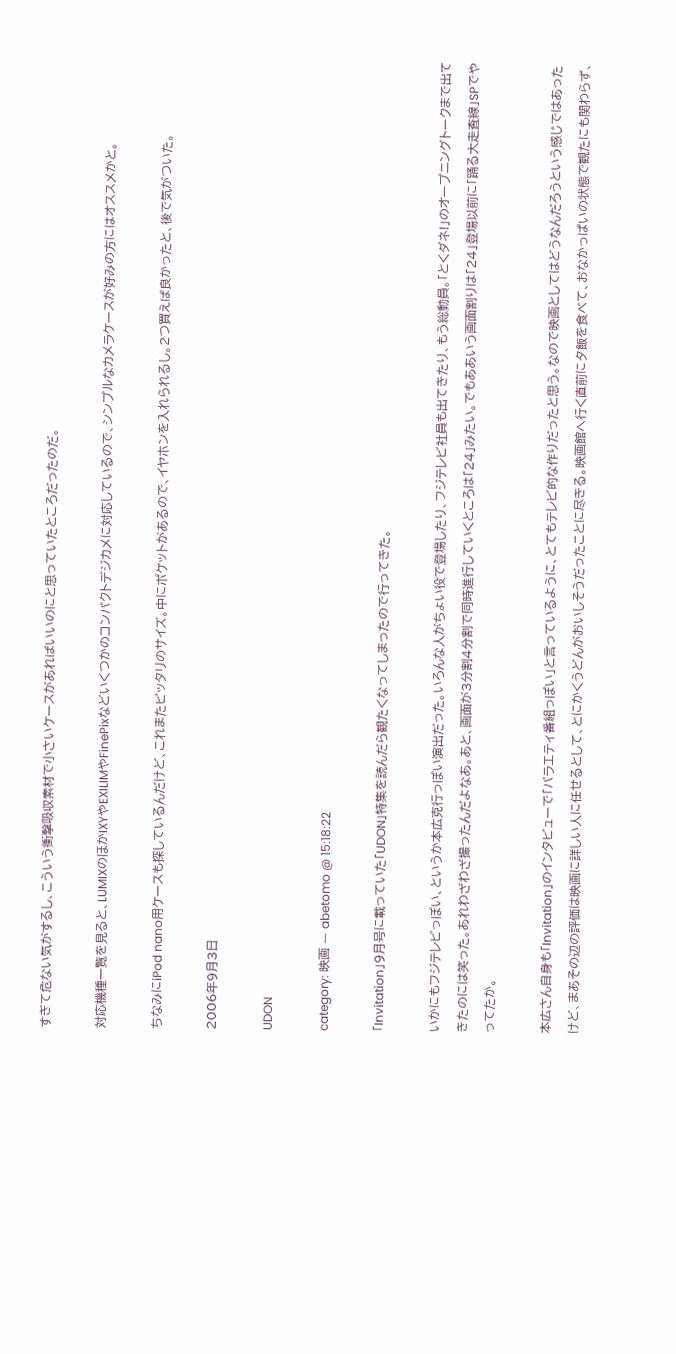すぎて危ない気がするし、こういう衝撃吸収素材で小さいケースがあればいいのにと思っていたところだったのだ。

対応機種一覧を見ると、LUMIXのほかIXYやEXILIMやFinePixなどいくつかのコンパクトデジカメに対応しているので、シンプルなカメラケースが好みの方にはオススメかと。

ちなみにiPod nano用ケースも探しているんだけど、これまたピッタリのサイズ。中にポケットがあるので、イヤホンを入れられるし。2つ買えば良かったと、後で気がついた。

2006年9月3日

UDON

category: 映画 — abetomo @ 15:18:22

「Invitation」9月号に載っていた「UDON」特集を読んだら観たくなってしまったので行ってきた。

いかにもフジテレビっぽい、というか本広克行っぽい演出だった。いろんな人がちょい役で登場したり、フジテレビ社員も出てきたり、もう総動員。「とくダネ!」のオープニングトークまで出てきたのには笑った。あれわざわざ撮ったんだよなあ。あと、画面が3分割4分割で同時進行していくところは「24」みたい。でもああいう画面割りは「24」登場以前に「踊る大走査線」SPでやってたか。

本広さん自身も「Invitation」のインタビューで「バラエティ番組っぽい」と言っているように、とてもテレビ的な作りだったと思う。なので映画としてはどうなんだろうという感じではあったけど、まあその辺の評価は映画に詳しい人に任せるとして、とにかくうどんがおいしそうだったことに尽きる。映画館へ行く直前に夕飯を食べて、おなかっぱいの状態で観たにも関わらず、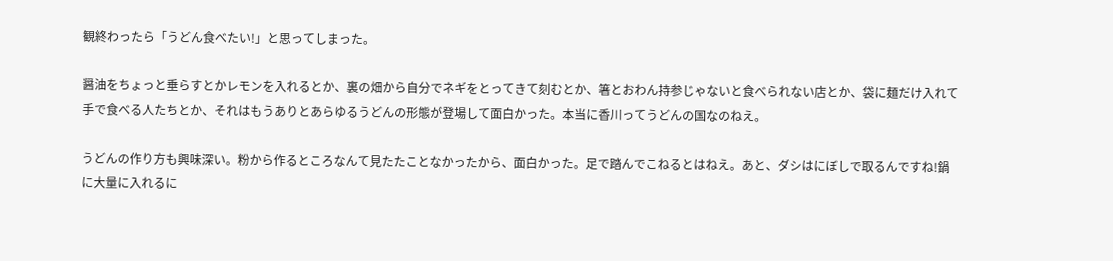観終わったら「うどん食べたい!」と思ってしまった。

醤油をちょっと垂らすとかレモンを入れるとか、裏の畑から自分でネギをとってきて刻むとか、箸とおわん持参じゃないと食べられない店とか、袋に麺だけ入れて手で食べる人たちとか、それはもうありとあらゆるうどんの形態が登場して面白かった。本当に香川ってうどんの国なのねえ。

うどんの作り方も興味深い。粉から作るところなんて見たたことなかったから、面白かった。足で踏んでこねるとはねえ。あと、ダシはにぼしで取るんですね!鍋に大量に入れるに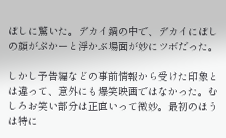ぼしに驚いた。デカイ鍋の中で、デカイにぼしの顔がぷかーと浮かぶ場面が妙にツボだった。

しかし予告編などの事前情報から受けた印象とは違って、意外にも爆笑映画ではなかった。むしろお笑い部分は正直いって微妙。最初のほうは特に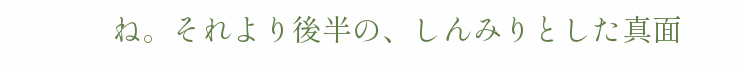ね。それより後半の、しんみりとした真面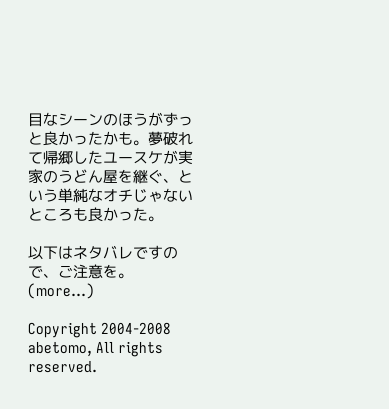目なシーンのほうがずっと良かったかも。夢破れて帰郷したユースケが実家のうどん屋を継ぐ、という単純なオチじゃないところも良かった。

以下はネタバレですので、ご注意を。
(more…)

Copyright 2004-2008 abetomo, All rights reserved.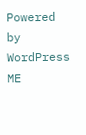Powered by WordPress ME